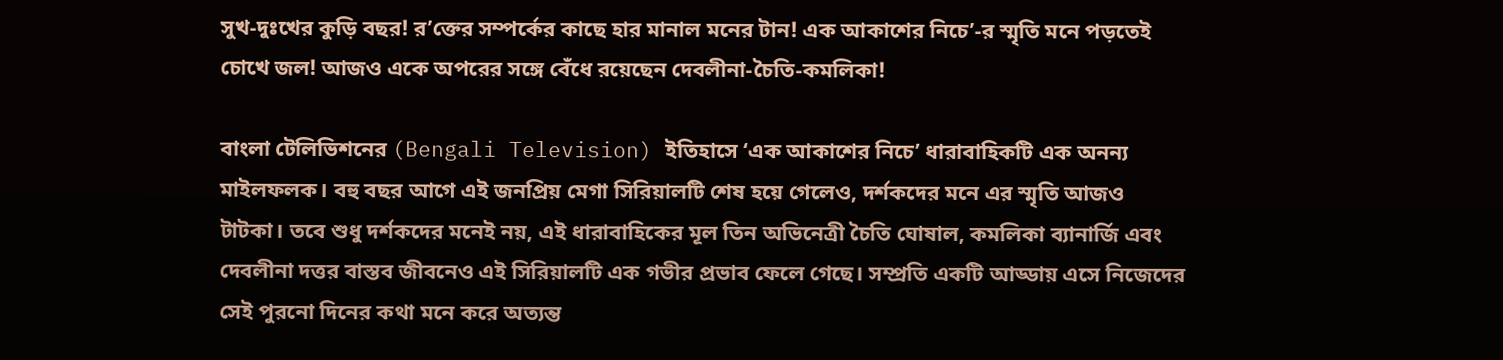সুখ-দুঃখের কুড়ি বছর! র’ক্তের সম্পর্কের কাছে হার মানাল মনের টান! এক আকাশের নিচে’-র স্মৃতি মনে পড়তেই চোখে জল! আজও একে অপরের সঙ্গে বেঁধে রয়েছেন দেবলীনা-চৈতি-কমলিকা!

বাংলা টেলিভিশনের (Bengali Television) ইতিহাসে ‘এক আকাশের নিচে’ ধারাবাহিকটি এক অনন্য মাইলফলক। বহু বছর আগে এই জনপ্রিয় মেগা সিরিয়ালটি শেষ হয়ে গেলেও, দর্শকদের মনে এর স্মৃতি আজও টাটকা। তবে শুধু দর্শকদের মনেই নয়, এই ধারাবাহিকের মূল তিন অভিনেত্রী চৈতি ঘোষাল, কমলিকা ব্যানার্জি এবং দেবলীনা দত্তর বাস্তব জীবনেও এই সিরিয়ালটি এক গভীর প্রভাব ফেলে গেছে। সম্প্রতি একটি আড্ডায় এসে নিজেদের সেই পুরনো দিনের কথা মনে করে অত্যন্ত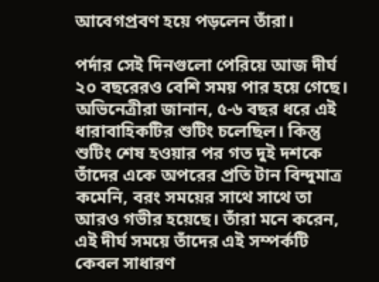আবেগপ্রবণ হয়ে পড়লেন তাঁরা।

পর্দার সেই দিনগুলো পেরিয়ে আজ দীর্ঘ ২০ বছরেরও বেশি সময় পার হয়ে গেছে। অভিনেত্রীরা জানান, ৫-৬ বছর ধরে এই ধারাবাহিকটির শুটিং চলেছিল। কিন্তু শুটিং শেষ হওয়ার পর গত দুই দশকে তাঁদের একে অপরের প্রতি টান বিন্দুমাত্র কমেনি, বরং সময়ের সাথে সাথে তা আরও গভীর হয়েছে। তাঁরা মনে করেন, এই দীর্ঘ সময়ে তাঁদের এই সম্পর্কটি কেবল সাধারণ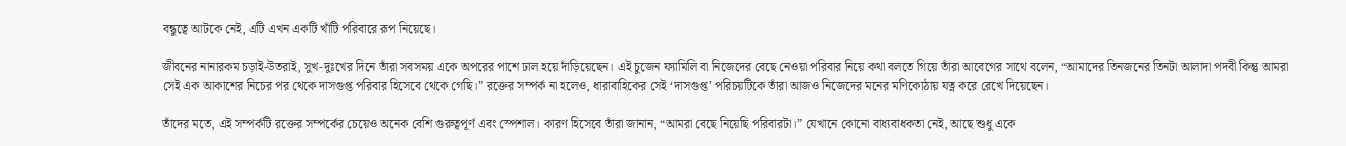বন্ধুত্বে আটকে নেই, এটি এখন একটি খাঁটি পরিবারে রূপ নিয়েছে।

জীবনের নানারকম চড়াই-উতরাই, সুখ-দুঃখের দিনে তাঁরা সবসময় একে অপরের পাশে ঢাল হয়ে দাঁড়িয়েছেন। এই চুজেন ফ্যামিলি বা নিজেদের বেছে নেওয়া পরিবার নিয়ে কথা বলতে গিয়ে তাঁরা আবেগের সাথে বলেন, “আমাদের তিনজনের তিনটা আলাদা পদবী কিন্তু আমরা সেই এক আকাশের নিচের পর থেকে দাসগুপ্ত পরিবার হিসেবে থেকে গেছি।” রক্তের সম্পর্ক না হলেও, ধারাবাহিকের সেই ‘দাসগুপ্ত’ পরিচয়টিকে তাঁরা আজও নিজেদের মনের মণিকোঠায় যত্ন করে রেখে দিয়েছেন।

তাঁদের মতে, এই সম্পর্কটি রক্তের সম্পর্কের চেয়েও অনেক বেশি গুরুত্বপূর্ণ এবং স্পেশাল। কারণ হিসেবে তাঁরা জানান, “আমরা বেছে নিয়েছি পরিবারটা।” যেখানে কোনো বাধ্যবাধকতা নেই, আছে শুধু একে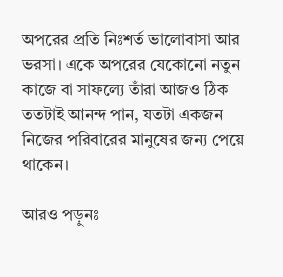অপরের প্রতি নিঃশর্ত ভালোবাসা আর ভরসা। একে অপরের যেকোনো নতুন কাজে বা সাফল্যে তাঁরা আজও ঠিক ততটাই আনন্দ পান, যতটা একজন নিজের পরিবারের মানুষের জন্য পেয়ে থাকেন।

আরও পড়ুনঃ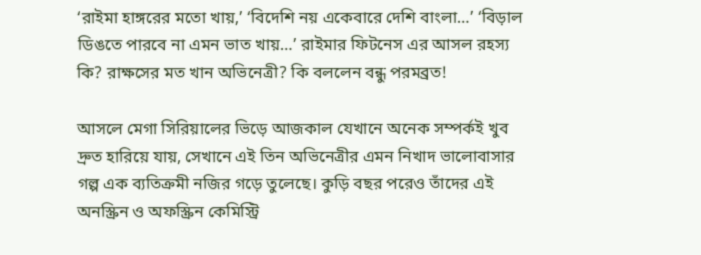‘রাইমা হাঙ্গরের মতো খায়,’ ‘বিদেশি নয় একেবারে দেশি বাংলা…’ ‘বিড়াল ডিঙতে পারবে না এমন ভাত খায়…’ রাইমার ফিটনেস এর আসল রহস্য কি? রাক্ষসের মত খান অভিনেত্রী? কি বললেন বন্ধু পরমব্রত!

আসলে মেগা সিরিয়ালের ভিড়ে আজকাল যেখানে অনেক সম্পর্কই খুব দ্রুত হারিয়ে যায়, সেখানে এই তিন অভিনেত্রীর এমন নিখাদ ভালোবাসার গল্প এক ব্যতিক্রমী নজির গড়ে তুলেছে। কুড়ি বছর পরেও তাঁদের এই অনস্ক্রিন ও অফস্ক্রিন কেমিস্ট্রি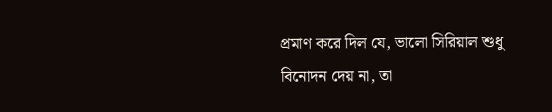প্রমাণ করে দিল যে, ভালো সিরিয়াল শুধু বিনোদন দেয় না, তা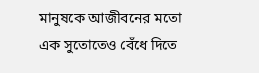মানুষকে আজীবনের মতো এক সুতোতেও বেঁধে দিতে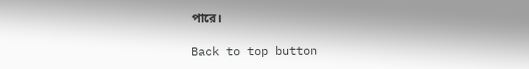পারে।

Back to top button